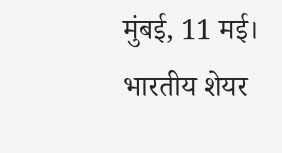मुंबई, 11 मई। भारतीय शेयर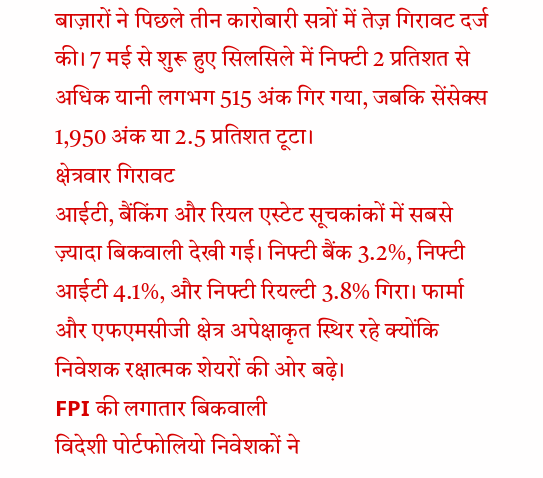बाज़ारों ने पिछले तीन कारोबारी सत्रों में तेज़ गिरावट दर्ज की। 7 मई से शुरू हुए सिलसिले में निफ्टी 2 प्रतिशत से अधिक यानी लगभग 515 अंक गिर गया, जबकि सेंसेक्स 1,950 अंक या 2.5 प्रतिशत टूटा।
क्षेत्रवार गिरावट
आईटी, बैंकिंग और रियल एस्टेट सूचकांकों में सबसे ज़्यादा बिकवाली देखी गई। निफ्टी बैंक 3.2%, निफ्टी आईटी 4.1%, और निफ्टी रियल्टी 3.8% गिरा। फार्मा और एफएमसीजी क्षेत्र अपेक्षाकृत स्थिर रहे क्योंकि निवेशक रक्षात्मक शेयरों की ओर बढ़े।
FPI की लगातार बिकवाली
विदेशी पोर्टफोलियो निवेशकों ने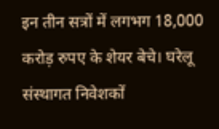इन तीन सत्रों में लगभग 18,000 करोड़ रुपए के शेयर बेचे। घरेलू संस्थागत निवेशकों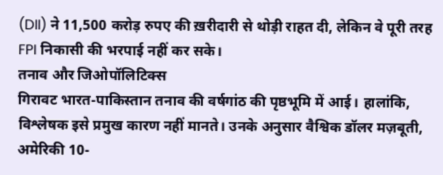(DII) ने 11,500 करोड़ रुपए की ख़रीदारी से थोड़ी राहत दी, लेकिन वे पूरी तरह FPI निकासी की भरपाई नहीं कर सके।
तनाव और जिओपॉलिटिक्स
गिरावट भारत-पाकिस्तान तनाव की वर्षगांठ की पृष्ठभूमि में आई। हालांकि, विश्लेषक इसे प्रमुख कारण नहीं मानते। उनके अनुसार वैश्विक डॉलर मज़बूती, अमेरिकी 10-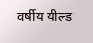वर्षीय यील्ड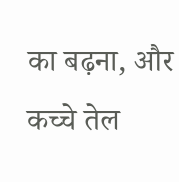का बढ़ना, और कच्चे तेल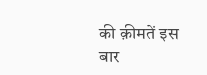की क़ीमतें इस बार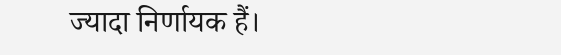ज्यादा निर्णायक हैं।